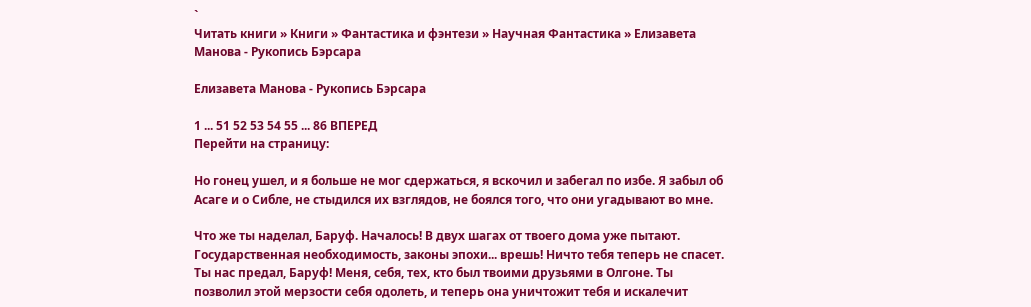`
Читать книги » Книги » Фантастика и фэнтези » Научная Фантастика » Елизавета Манова - Рукопись Бэрсара

Елизавета Манова - Рукопись Бэрсара

1 ... 51 52 53 54 55 ... 86 ВПЕРЕД
Перейти на страницу:

Но гонец ушел, и я больше не мог сдержаться, я вскочил и забегал по избе. Я забыл об Асаге и о Сибле, не стыдился их взглядов, не боялся того, что они угадывают во мне.

Что же ты наделал, Баруф. Началось! В двух шагах от твоего дома уже пытают. Государственная необходимость, законы эпохи... врешь! Ничто тебя теперь не спасет. Ты нас предал, Баруф! Меня, себя, тех, кто был твоими друзьями в Олгоне. Ты позволил этой мерзости себя одолеть, и теперь она уничтожит тебя и искалечит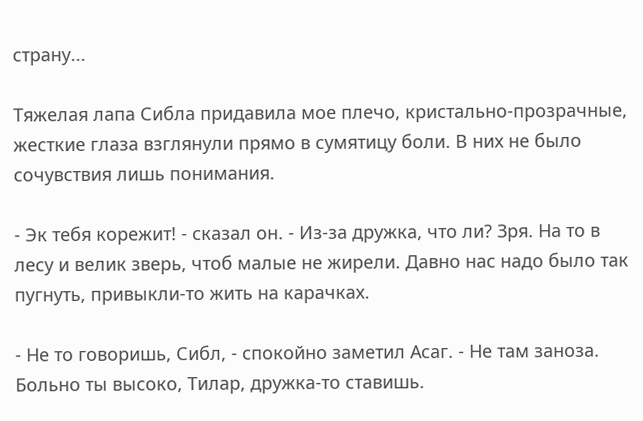страну...

Тяжелая лапа Сибла придавила мое плечо, кристально-прозрачные, жесткие глаза взглянули прямо в сумятицу боли. В них не было сочувствия лишь понимания.

- Эк тебя корежит! - сказал он. - Из-за дружка, что ли? Зря. На то в лесу и велик зверь, чтоб малые не жирели. Давно нас надо было так пугнуть, привыкли-то жить на карачках.

- Не то говоришь, Сибл, - спокойно заметил Асаг. - Не там заноза. Больно ты высоко, Тилар, дружка-то ставишь.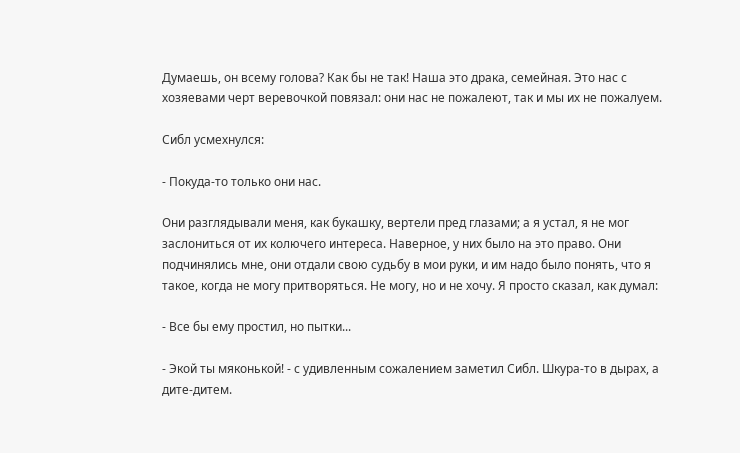Думаешь, он всему голова? Как бы не так! Наша это драка, семейная. Это нас с хозяевами черт веревочкой повязал: они нас не пожалеют, так и мы их не пожалуем.

Сибл усмехнулся:

- Покуда-то только они нас.

Они разглядывали меня, как букашку, вертели пред глазами; а я устал, я не мог заслониться от их колючего интереса. Наверное, у них было на это право. Они подчинялись мне, они отдали свою судьбу в мои руки, и им надо было понять, что я такое, когда не могу притворяться. Не могу, но и не хочу. Я просто сказал, как думал:

- Все бы ему простил, но пытки...

- Экой ты мяконькой! - с удивленным сожалением заметил Сибл. Шкура-то в дырах, а дите-дитем.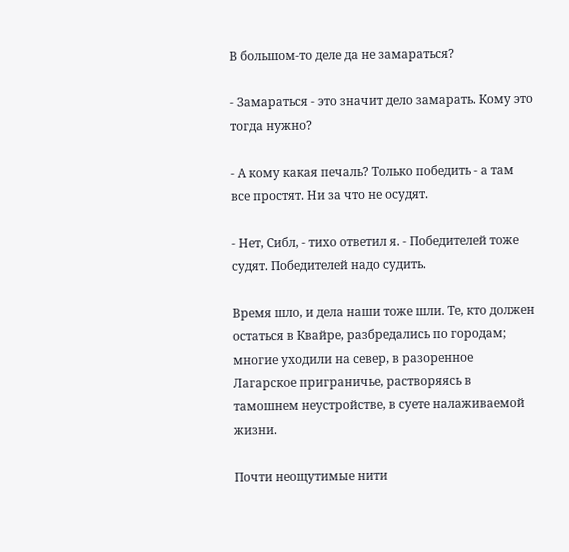В большом-то деле да не замараться?

- Замараться - это значит дело замарать. Кому это тогда нужно?

- А кому какая печаль? Только победить - а там все простят. Ни за что не осудят.

- Нет, Сибл, - тихо ответил я. - Победителей тоже судят. Победителей надо судить.

Время шло, и дела наши тоже шли. Те, кто должен остаться в Квайре, разбредались по городам; многие уходили на север, в разоренное Лагарское приграничье, растворяясь в тамошнем неустройстве, в суете налаживаемой жизни.

Почти неощутимые нити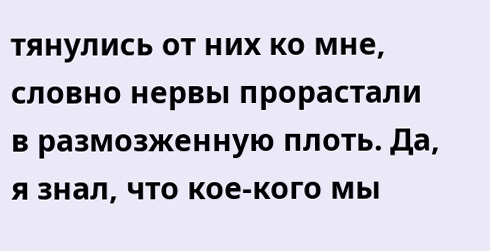тянулись от них ко мне, словно нервы прорастали в размозженную плоть. Да, я знал, что кое-кого мы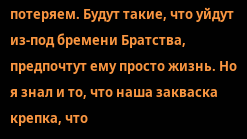потеряем. Будут такие, что уйдут из-под бремени Братства, предпочтут ему просто жизнь. Но я знал и то, что наша закваска крепка, что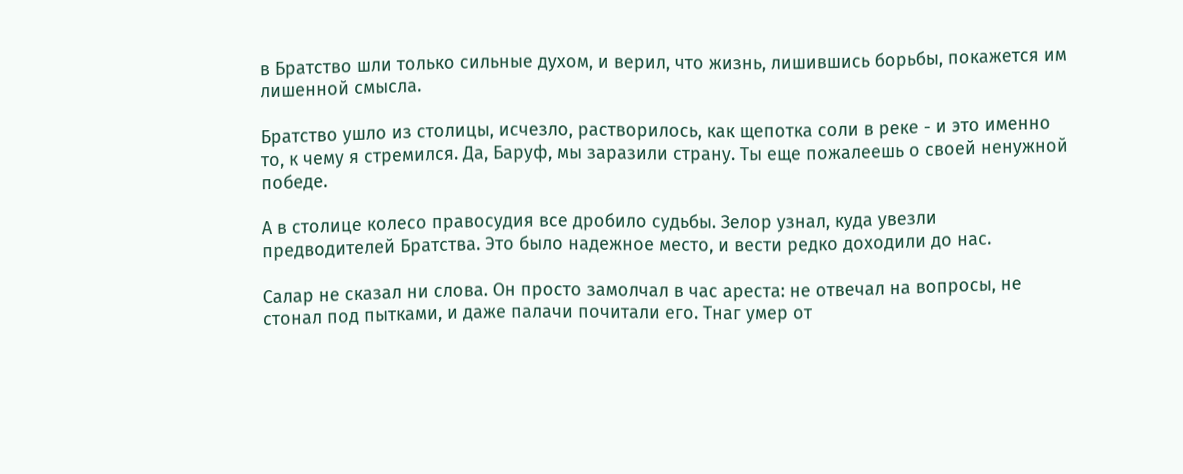в Братство шли только сильные духом, и верил, что жизнь, лишившись борьбы, покажется им лишенной смысла.

Братство ушло из столицы, исчезло, растворилось, как щепотка соли в реке - и это именно то, к чему я стремился. Да, Баруф, мы заразили страну. Ты еще пожалеешь о своей ненужной победе.

А в столице колесо правосудия все дробило судьбы. Зелор узнал, куда увезли предводителей Братства. Это было надежное место, и вести редко доходили до нас.

Салар не сказал ни слова. Он просто замолчал в час ареста: не отвечал на вопросы, не стонал под пытками, и даже палачи почитали его. Тнаг умер от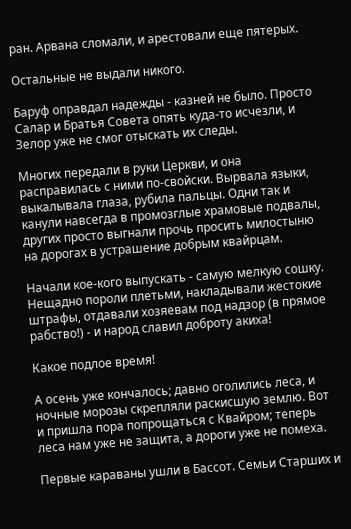ран. Арвана сломали, и арестовали еще пятерых.

Остальные не выдали никого.

Баруф оправдал надежды - казней не было. Просто Салар и Братья Совета опять куда-то исчезли, и Зелор уже не смог отыскать их следы.

Многих передали в руки Церкви, и она расправилась с ними по-свойски. Вырвала языки, выкалывала глаза, рубила пальцы. Одни так и канули навсегда в промозглые храмовые подвалы, других просто выгнали прочь просить милостыню на дорогах в устрашение добрым квайрцам.

Начали кое-кого выпускать - самую мелкую сошку. Нещадно пороли плетьми, накладывали жестокие штрафы, отдавали хозяевам под надзор (в прямое рабство!) - и народ славил доброту акиха!

Какое подлое время!

А осень уже кончалось; давно оголились леса, и ночные морозы скрепляли раскисшую землю. Вот и пришла пора попрощаться с Квайром; теперь леса нам уже не защита, а дороги уже не помеха.

Первые караваны ушли в Бассот. Семьи Старших и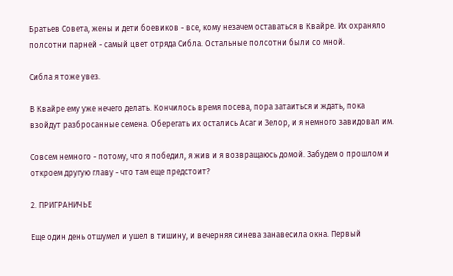Братьев Совета, жены и дети боевиков - все, кому незачем оставаться в Квайре. Их охраняло полсотни парней - самый цвет отряда Сибла. Остальные полсотни были со мной.

Сибла я тоже увез.

В Квайре ему уже нечего делать. Кончилось время посева, пора затаиться и ждать, пока взойдут разбросанные семена. Оберегать их остались Асаг и Зелор, и я немного завидовал им.

Совсем немного - потому, что я победил, я жив и я возвращаюсь домой. Забудем о прошлом и откроем другую главу - что там еще предстоит?

2. ПРИГРАНИЧЬЕ

Еще один день отшумел и ушел в тишину, и вечерняя синева занавесила окна. Первый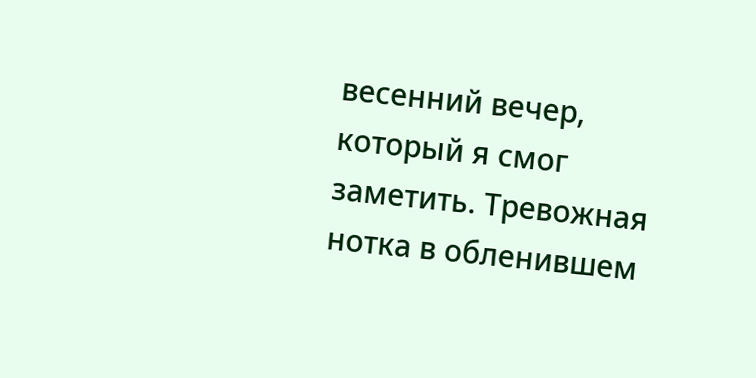весенний вечер, который я смог заметить. Тревожная нотка в обленившем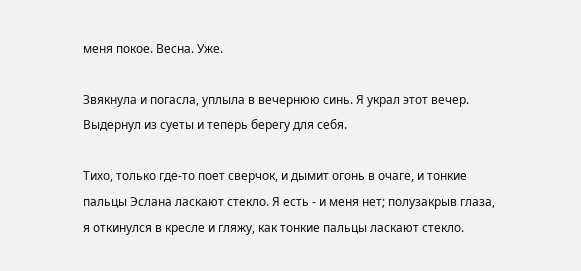меня покое. Весна. Уже.

Звякнула и погасла, уплыла в вечернюю синь. Я украл этот вечер. Выдернул из суеты и теперь берегу для себя.

Тихо, только где-то поет сверчок, и дымит огонь в очаге, и тонкие пальцы Эслана ласкают стекло. Я есть - и меня нет; полузакрыв глаза, я откинулся в кресле и гляжу, как тонкие пальцы ласкают стекло.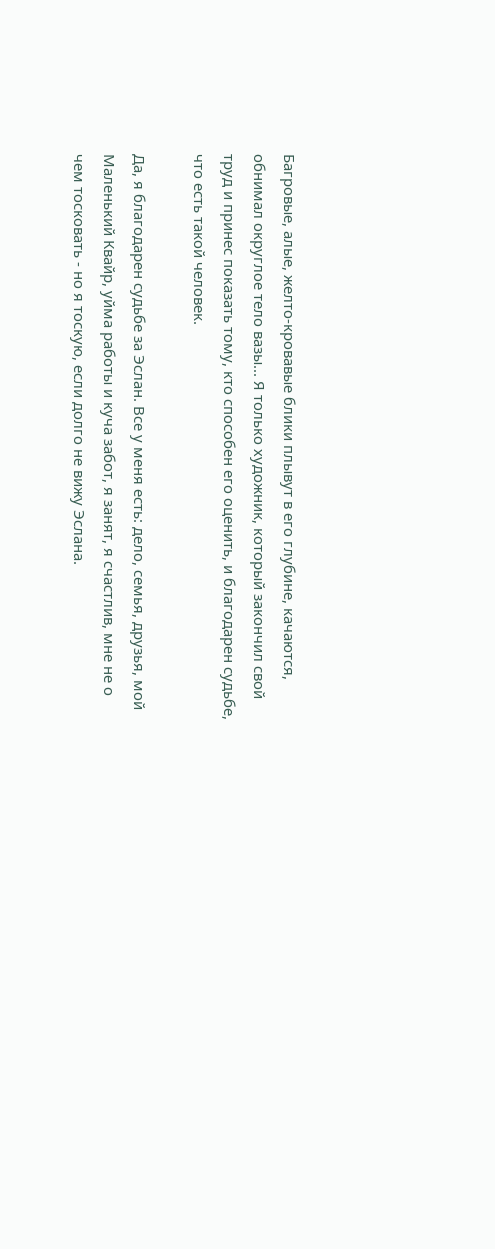Багровые, алые, желто-кровавые блики плывут в его глубине, качаются, обнимал округлое тело вазы... Я только художник, который закончил свой труд и принес показать тому, кто способен его оценить, и благодарен судьбе, что есть такой человек.

Да, я благодарен судьбе за Эслан. Все у меня есть: дело, семья, друзья, мой Маленький Квайр, уйма работы и куча забот, я занят, я счастлив, мне не о чем тосковать - но я тоскую, если долго не вижу Эслана.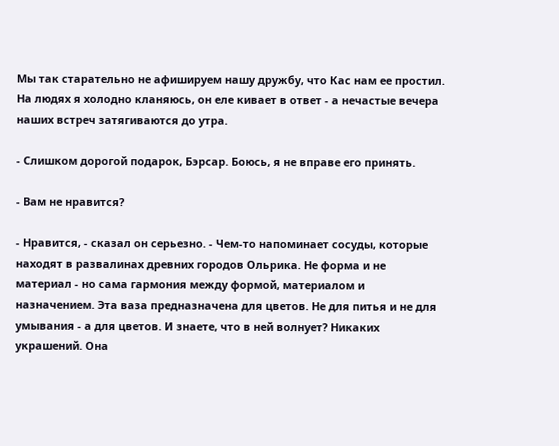Мы так старательно не афишируем нашу дружбу, что Кас нам ее простил. На людях я холодно кланяюсь, он еле кивает в ответ - а нечастые вечера наших встреч затягиваются до утра.

- Слишком дорогой подарок, Бэрсар. Боюсь, я не вправе его принять.

- Вам не нравится?

- Нравится, - сказал он серьезно. - Чем-то напоминает сосуды, которые находят в развалинах древних городов Ольрика. Не форма и не материал - но сама гармония между формой, материалом и назначением. Эта ваза предназначена для цветов. Не для питья и не для умывания - а для цветов. И знаете, что в ней волнует? Никаких украшений. Она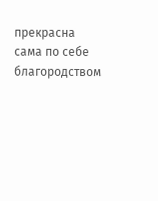прекрасна сама по себе благородством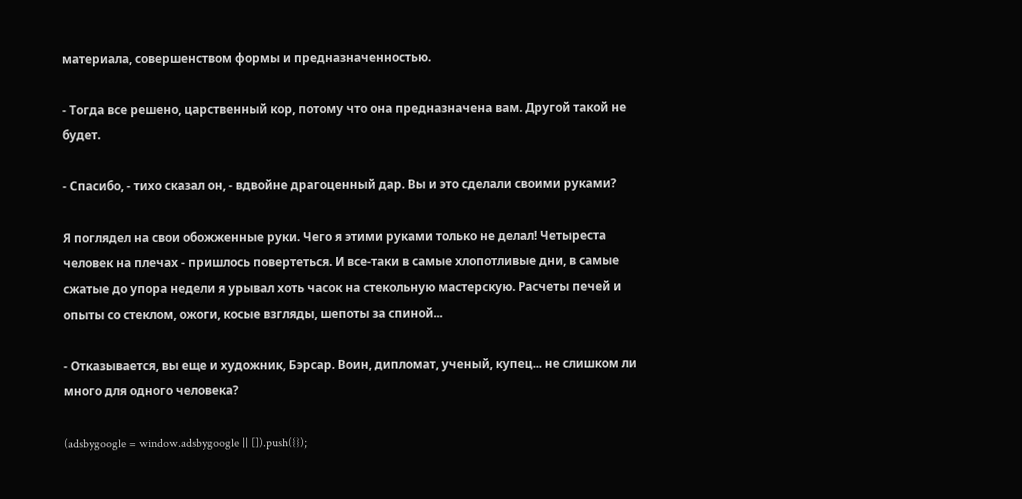материала, совершенством формы и предназначенностью.

- Тогда все решено, царственный кор, потому что она предназначена вам. Другой такой не будет.

- Спасибо, - тихо сказал он, - вдвойне драгоценный дар. Вы и это сделали своими руками?

Я поглядел на свои обожженные руки. Чего я этими руками только не делал! Четыреста человек на плечах - пришлось повертеться. И все-таки в самые хлопотливые дни, в самые сжатые до упора недели я урывал хоть часок на стекольную мастерскую. Расчеты печей и опыты со стеклом, ожоги, косые взгляды, шепоты за спиной...

- Отказывается, вы еще и художник, Бэрсар. Воин, дипломат, ученый, купец... не слишком ли много для одного человека?

(adsbygoogle = window.adsbygoogle || []).push({});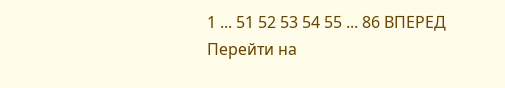1 ... 51 52 53 54 55 ... 86 ВПЕРЕД
Перейти на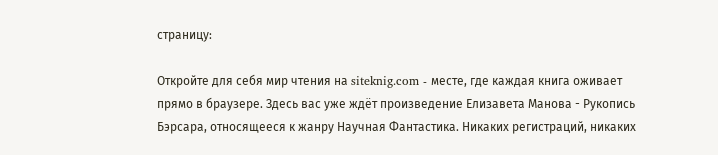страницу:

Откройте для себя мир чтения на siteknig.com - месте, где каждая книга оживает прямо в браузере. Здесь вас уже ждёт произведение Елизавета Манова - Рукопись Бэрсара, относящееся к жанру Научная Фантастика. Никаких регистраций, никаких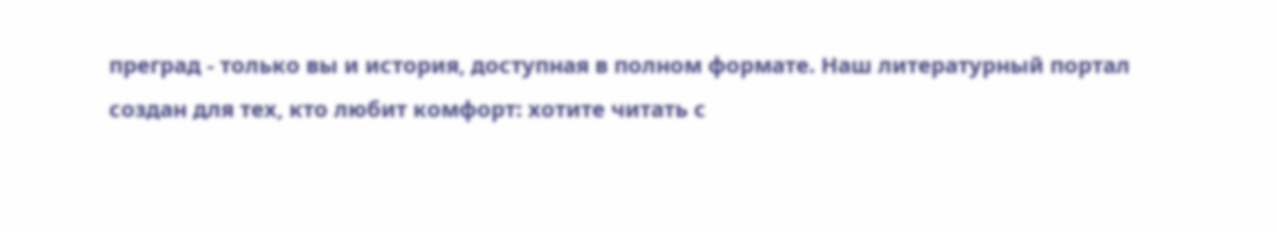преград - только вы и история, доступная в полном формате. Наш литературный портал создан для тех, кто любит комфорт: хотите читать с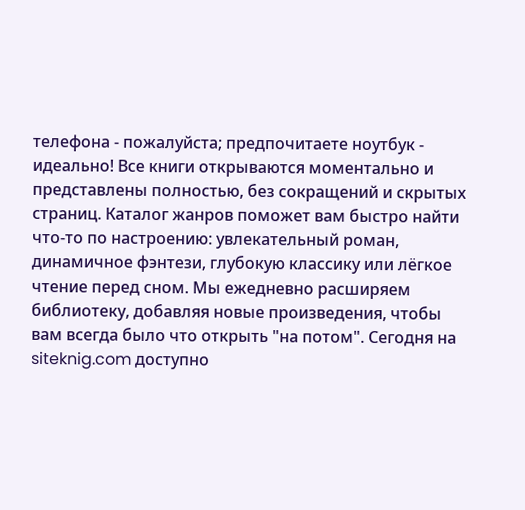телефона - пожалуйста; предпочитаете ноутбук - идеально! Все книги открываются моментально и представлены полностью, без сокращений и скрытых страниц. Каталог жанров поможет вам быстро найти что-то по настроению: увлекательный роман, динамичное фэнтези, глубокую классику или лёгкое чтение перед сном. Мы ежедневно расширяем библиотеку, добавляя новые произведения, чтобы вам всегда было что открыть "на потом". Сегодня на siteknig.com доступно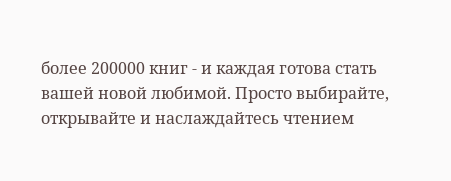более 200000 книг - и каждая готова стать вашей новой любимой. Просто выбирайте, открывайте и наслаждайтесь чтением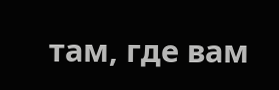там, где вам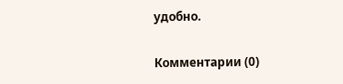удобно.

Комментарии (0)